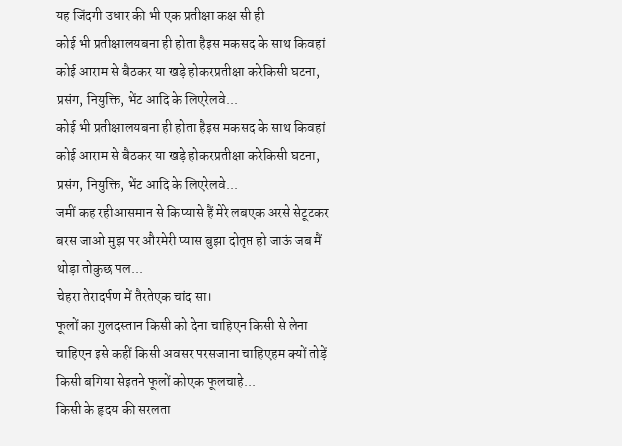यह जिंदगी उधार की भी एक प्रतीक्षा कक्ष सी ही
कोई भी प्रतीक्षालयबना ही होता हैइस मकसद के साथ किवहां कोई आराम से बैठकर या खड़े होकरप्रतीक्षा करेकिसी घटना, प्रसंग, नियुक्ति, भेंट आदि के लिएरेलवे...
कोई भी प्रतीक्षालयबना ही होता हैइस मकसद के साथ किवहां कोई आराम से बैठकर या खड़े होकरप्रतीक्षा करेकिसी घटना, प्रसंग, नियुक्ति, भेंट आदि के लिएरेलवे...
जमीं कह रहीआसमान से किप्यासे हैं मेरे लबएक अरसे सेटूटकर बरस जाओ मुझ पर औरमेरी प्यास बुझा दोतृप्त हो जाऊं जब मैं थोड़ा तोकुछ पल...
चेहरा तेरादर्पण में तैरतेएक चांद सा।
फूलों का गुलदस्तान किसी को देना चाहिएन किसी से लेना चाहिएन इसे कहीं किसी अवसर परसजाना चाहिएहम क्यों तोड़ें किसी बगिया सेइतने फूलों कोएक फूलचाहे...
किसी के हृदय की सरलता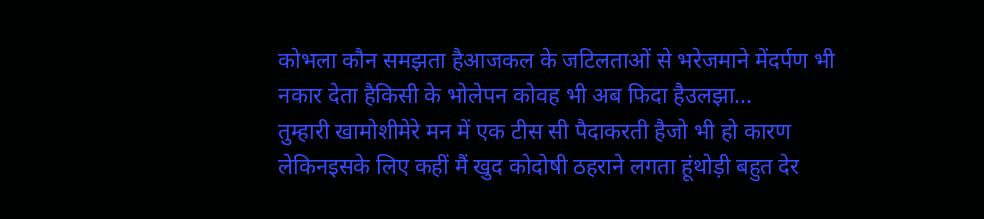कोभला कौन समझता हैआजकल के जटिलताओं से भरेजमाने मेंदर्पण भी नकार देता हैकिसी के भोलेपन कोवह भी अब फिदा हैउलझा...
तुम्हारी खामोशीमेरे मन में एक टीस सी पैदाकरती हैजो भी हो कारण लेकिनइसके लिए कहीं मैं खुद कोदोषी ठहराने लगता हूंथोड़ी बहुत देर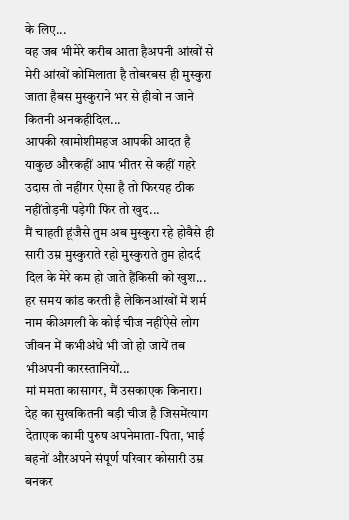के लिए...
वह जब भीमेरे करीब आता हैअपनी आंखों से मेरी आंखों कोमिलाता है तोबरबस ही मुस्कुरा जाता हैबस मुस्कुराने भर से हीवो न जाने कितनी अनकहीदिल...
आपकी खामोशीमहज आपकी आदत है याकुछ औरकहीं आप भीतर से कहीं गहरे उदास तो नहींगर ऐसा है तो फिरयह ठीक नहींतोड़नी पड़ेगी फिर तो खुद...
मैं चाहती हूंजैसे तुम अब मुस्कुरा रहे होवैसे ही सारी उम्र मुस्कुराते रहो मुस्कुराते तुम होदर्द दिल के मेरे कम हो जाते हैंकिसी को खुश...
हर समय कांड करती है लेकिनआंखों में शर्म नाम कीअगली के कोई चीज नहींऐसे लोग जीवन में कभीअंधे भी जो हो जायें तब भीअपनी कारस्तानियों...
मां ममता कासागर, मैं उसकाएक किनारा।
देह का सुखकितनी बड़ी चीज है जिसमेंत्याग देताएक कामी पुरुष अपनेमाता-पिता, भाई बहनों औरअपने संपूर्ण परिवार कोसारी उम्र बनकर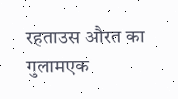रहताउस औरत का गुलामएक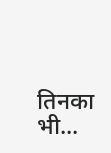तिनका भी...